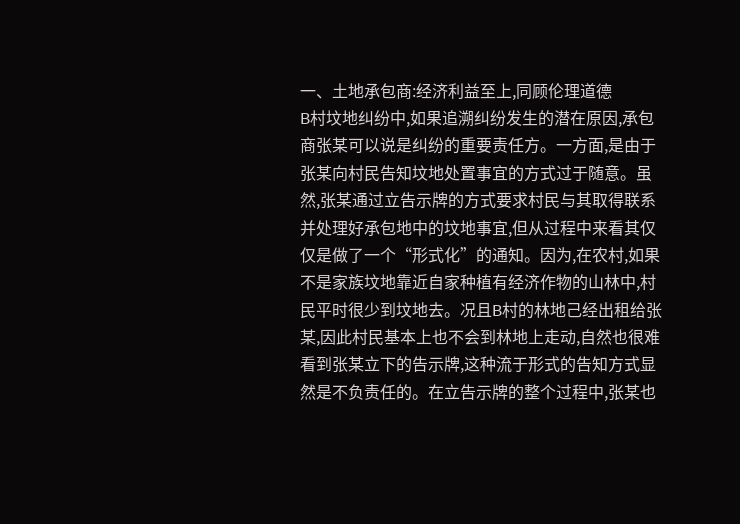一、土地承包商:经济利益至上,同顾伦理道德
B村坟地纠纷中,如果追溯纠纷发生的潜在原因,承包商张某可以说是纠纷的重要责任方。一方面,是由于张某向村民告知坟地处置事宜的方式过于随意。虽然,张某通过立告示牌的方式要求村民与其取得联系并处理好承包地中的坟地事宜,但从过程中来看其仅仅是做了一个“形式化”的通知。因为,在农村,如果不是家族坟地靠近自家种植有经济作物的山林中,村民平时很少到坟地去。况且B村的林地己经出租给张某,因此村民基本上也不会到林地上走动,自然也很难看到张某立下的告示牌,这种流于形式的告知方式显然是不负责任的。在立告示牌的整个过程中,张某也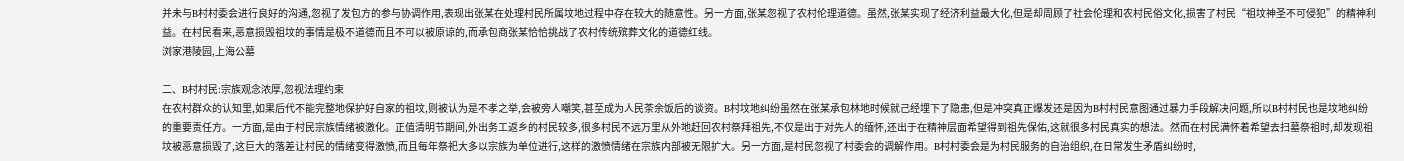并未与B村村委会进行良好的沟通,忽视了发包方的参与协调作用,表现出张某在处理村民所属坟地过程中存在较大的随意性。另一方面,张某忽视了农村伦理道德。虽然,张某实现了经济利益最大化,但是却周顾了社会伦理和农村民俗文化,损害了村民“祖坟神圣不可侵犯”的精神利益。在村民看来,恶意损毁祖坟的事情是极不道德而且不可以被原谅的,而承包商张某恰恰挑战了农村传统殡葬文化的道德红线。
浏家港陵园,上海公墓

二、B村村民:宗族观念浓厚,忽视法理约束
在农村群众的认知里,如果后代不能完整地保护好自家的祖坟,则被认为是不孝之举,会被旁人嘲笑,甚至成为人民茶余饭后的谈资。B村坟地纠纷虽然在张某承包林地时候就己经埋下了隐患,但是冲突真正爆发还是因为B村村民意图通过暴力手段解决问题,所以B村村民也是坟地纠纷的重要责任方。一方面,是由于村民宗族情绪被激化。正值清明节期间,外出务工返乡的村民较多,很多村民不远万里从外地赶回农村祭拜祖先,不仅是出于对先人的缅怀,还出于在精神层面希望得到祖先保佑,这就很多村民真实的想法。然而在村民满怀着希望去扫墓祭祖时,却发现祖坟被恶意损毁了,这巨大的落差让村民的情绪变得激愤,而且每年祭祀大多以宗族为单位进行,这样的激愤情绪在宗族内部被无限扩大。另一方面,是村民忽视了村委会的调解作用。B村村委会是为村民服务的自治组织,在日常发生矛盾纠纷时,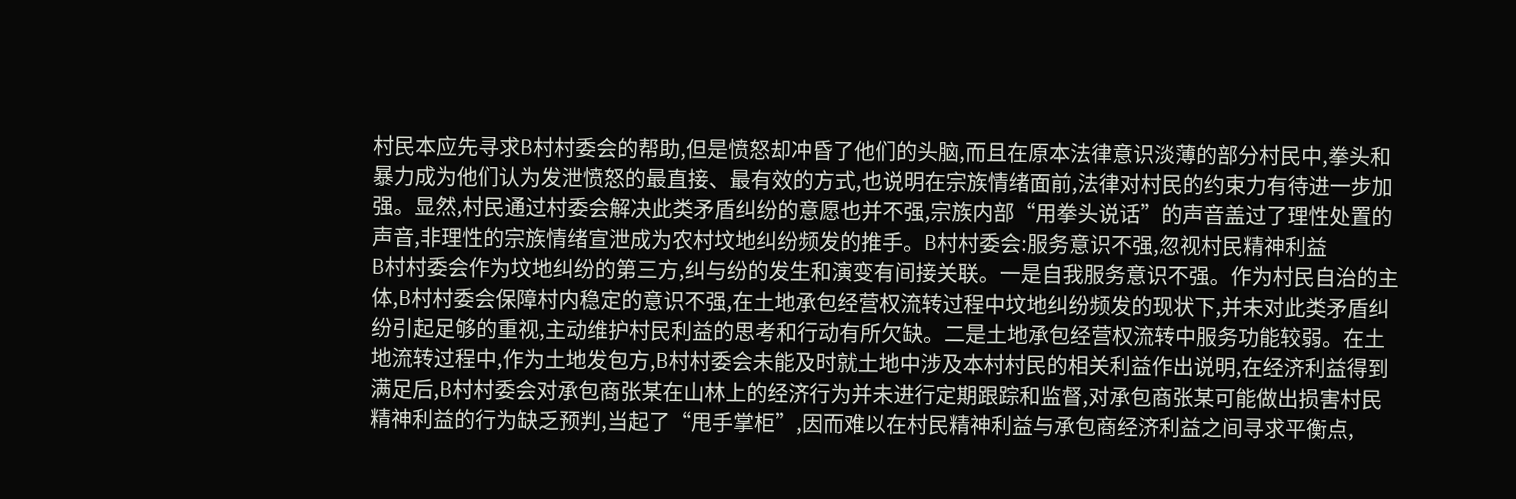村民本应先寻求B村村委会的帮助,但是愤怒却冲昏了他们的头脑,而且在原本法律意识淡薄的部分村民中,拳头和暴力成为他们认为发泄愤怒的最直接、最有效的方式,也说明在宗族情绪面前,法律对村民的约束力有待进一步加强。显然,村民通过村委会解决此类矛盾纠纷的意愿也并不强,宗族内部“用拳头说话”的声音盖过了理性处置的声音,非理性的宗族情绪宣泄成为农村坟地纠纷频发的推手。B村村委会:服务意识不强,忽视村民精神利益
B村村委会作为坟地纠纷的第三方,纠与纷的发生和演变有间接关联。一是自我服务意识不强。作为村民自治的主体,B村村委会保障村内稳定的意识不强,在土地承包经营权流转过程中坟地纠纷频发的现状下,并未对此类矛盾纠纷引起足够的重视,主动维护村民利益的思考和行动有所欠缺。二是土地承包经营权流转中服务功能较弱。在土地流转过程中,作为土地发包方,B村村委会未能及时就土地中涉及本村村民的相关利益作出说明,在经济利益得到满足后,B村村委会对承包商张某在山林上的经济行为并未进行定期跟踪和监督,对承包商张某可能做出损害村民精神利益的行为缺乏预判,当起了“甩手掌柜”,因而难以在村民精神利益与承包商经济利益之间寻求平衡点,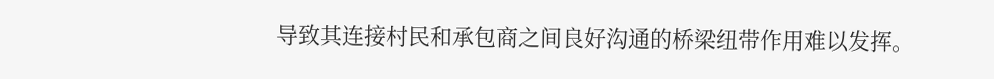导致其连接村民和承包商之间良好沟通的桥梁纽带作用难以发挥。